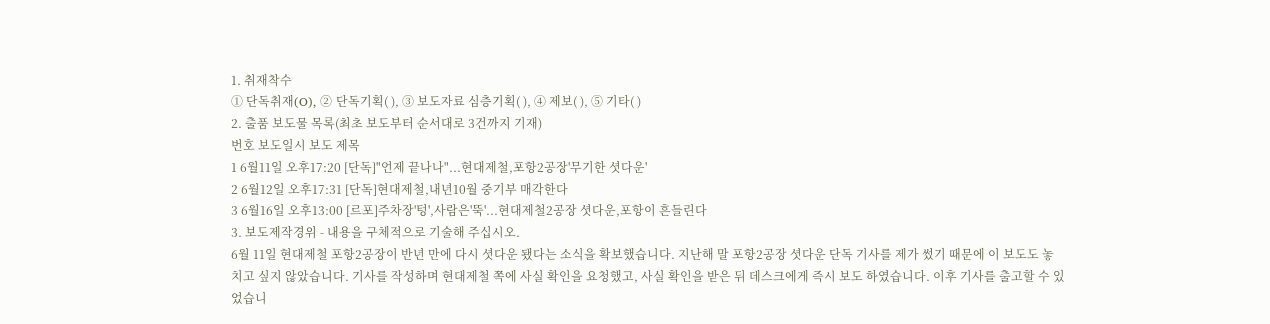1. 취재착수
① 단독취재(O), ② 단독기획( ), ③ 보도자료 심층기획( ), ④ 제보( ), ⑤ 기타( )
2. 출품 보도물 목록(최초 보도부터 순서대로 3건까지 기재)
번호 보도일시 보도 제목
1 6월11일 오후17:20 [단독]"언제 끝나나"...현대제철,포항2공장'무기한 셧다운'
2 6월12일 오후17:31 [단독]현대제철,내년10월 중기부 매각한다
3 6월16일 오후13:00 [르포]주차장'텅',사람은'뚝'...현대제철2공장 셧다운,포항이 흔들린다
3. 보도제작경위 - 내용을 구체적으로 기술해 주십시오.
6월 11일 현대제철 포항2공장이 반년 만에 다시 셧다운 됐다는 소식을 확보했습니다. 지난해 말 포항2공장 셧다운 단독 기사를 제가 썼기 때문에 이 보도도 놓치고 싶지 않았습니다. 기사를 작성하며 현대제철 쪽에 사실 확인을 요청했고, 사실 확인을 받은 뒤 데스크에게 즉시 보도 하였습니다. 이후 기사를 출고할 수 있었습니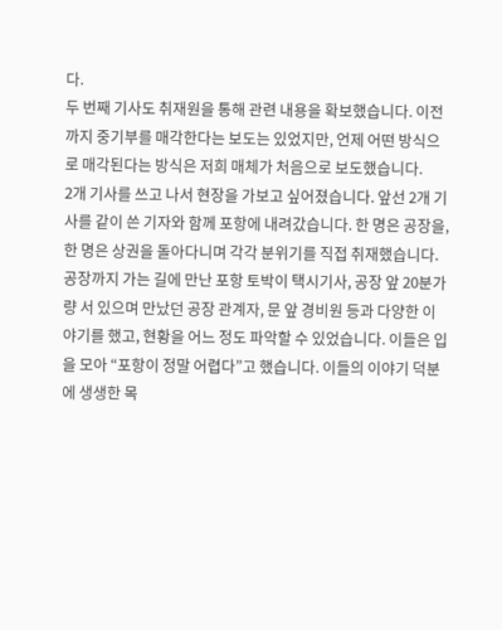다.
두 번째 기사도 취재원을 통해 관련 내용을 확보했습니다. 이전까지 중기부를 매각한다는 보도는 있었지만, 언제 어떤 방식으로 매각된다는 방식은 저희 매체가 처음으로 보도했습니다.
2개 기사를 쓰고 나서 현장을 가보고 싶어졌습니다. 앞선 2개 기사를 같이 쓴 기자와 함께 포항에 내려갔습니다. 한 명은 공장을, 한 명은 상권을 돌아다니며 각각 분위기를 직접 취재했습니다. 공장까지 가는 길에 만난 포항 토박이 택시기사, 공장 앞 20분가량 서 있으며 만났던 공장 관계자, 문 앞 경비원 등과 다양한 이야기를 했고, 현황을 어느 정도 파악할 수 있었습니다. 이들은 입을 모아 “포항이 정말 어렵다”고 했습니다. 이들의 이야기 덕분에 생생한 목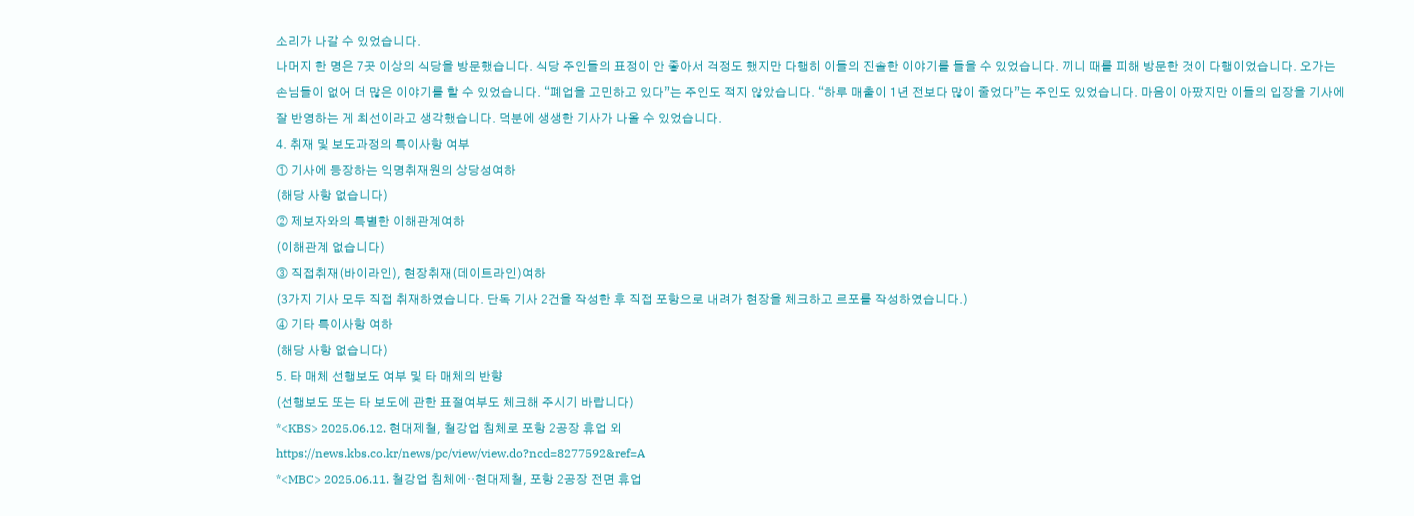소리가 나갈 수 있었습니다.
나머지 한 명은 7곳 이상의 식당을 방문했습니다. 식당 주인들의 표정이 안 좋아서 걱정도 했지만 다행히 이들의 진솔한 이야기를 들을 수 있었습니다. 끼니 때를 피해 방문한 것이 다행이었습니다. 오가는 손님들이 없어 더 많은 이야기를 할 수 있었습니다. “폐업을 고민하고 있다”는 주인도 적지 않았습니다. “하루 매출이 1년 전보다 많이 줄었다”는 주인도 있었습니다. 마음이 아팠지만 이들의 입장을 기사에 잘 반영하는 게 최선이라고 생각했습니다. 덕분에 생생한 기사가 나올 수 있었습니다.
4. 취재 및 보도과정의 특이사항 여부
① 기사에 등장하는 익명취재원의 상당성여하
(해당 사항 없습니다)
② 제보자와의 특별한 이해관계여하
(이해관계 없습니다)
③ 직접취재(바이라인), 현장취재(데이트라인)여하
(3가지 기사 모두 직접 취재하였습니다. 단독 기사 2건을 작성한 후 직접 포항으로 내려가 현장을 체크하고 르포를 작성하였습니다.)
④ 기타 특이사항 여하
(해당 사항 없습니다)
5. 타 매체 선행보도 여부 및 타 매체의 반향
(선행보도 또는 타 보도에 관한 표절여부도 체크해 주시기 바랍니다)
*<KBS> 2025.06.12. 현대제철, 철강업 침체로 포항 2공장 휴업 외
https://news.kbs.co.kr/news/pc/view/view.do?ncd=8277592&ref=A
*<MBC> 2025.06.11. 철강업 침체에‥현대제철, 포항 2공장 전면 휴업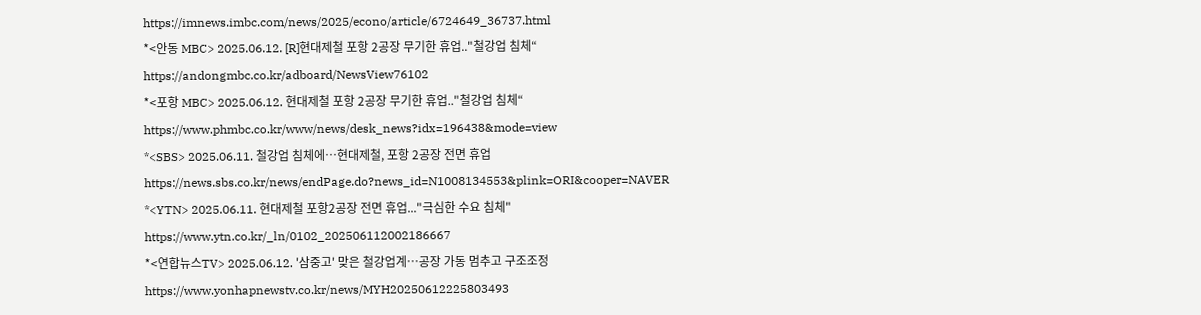https://imnews.imbc.com/news/2025/econo/article/6724649_36737.html
*<안동 MBC> 2025.06.12. [R]현대제철 포항 2공장 무기한 휴업.."철강업 침체“
https://andongmbc.co.kr/adboard/NewsView76102
*<포항 MBC> 2025.06.12. 현대제철 포항 2공장 무기한 휴업.."철강업 침체“
https://www.phmbc.co.kr/www/news/desk_news?idx=196438&mode=view
*<SBS> 2025.06.11. 철강업 침체에…현대제철, 포항 2공장 전면 휴업
https://news.sbs.co.kr/news/endPage.do?news_id=N1008134553&plink=ORI&cooper=NAVER
*<YTN> 2025.06.11. 현대제철 포항2공장 전면 휴업..."극심한 수요 침체"
https://www.ytn.co.kr/_ln/0102_202506112002186667
*<연합뉴스TV> 2025.06.12. '삼중고' 맞은 철강업계…공장 가동 멈추고 구조조정
https://www.yonhapnewstv.co.kr/news/MYH20250612225803493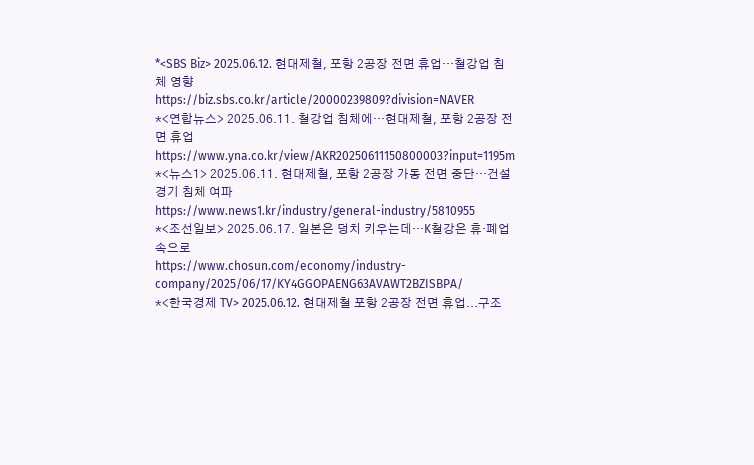*<SBS Biz> 2025.06.12. 현대제철, 포항 2공장 전면 휴업…철강업 침체 영향
https://biz.sbs.co.kr/article/20000239809?division=NAVER
*<연합뉴스> 2025.06.11. 철강업 침체에…현대제철, 포항 2공장 전면 휴업
https://www.yna.co.kr/view/AKR20250611150800003?input=1195m
*<뉴스1> 2025.06.11. 현대제철, 포항 2공장 가동 전면 중단…건설경기 침체 여파
https://www.news1.kr/industry/general-industry/5810955
*<조선일보> 2025.06.17. 일본은 덩치 키우는데…K철강은 휴·폐업 속으로
https://www.chosun.com/economy/industry-company/2025/06/17/KY4GGOPAENG63AVAWT2BZISBPA/
*<한국경제 TV> 2025.06.12. 현대제철 포항 2공장 전면 휴업...구조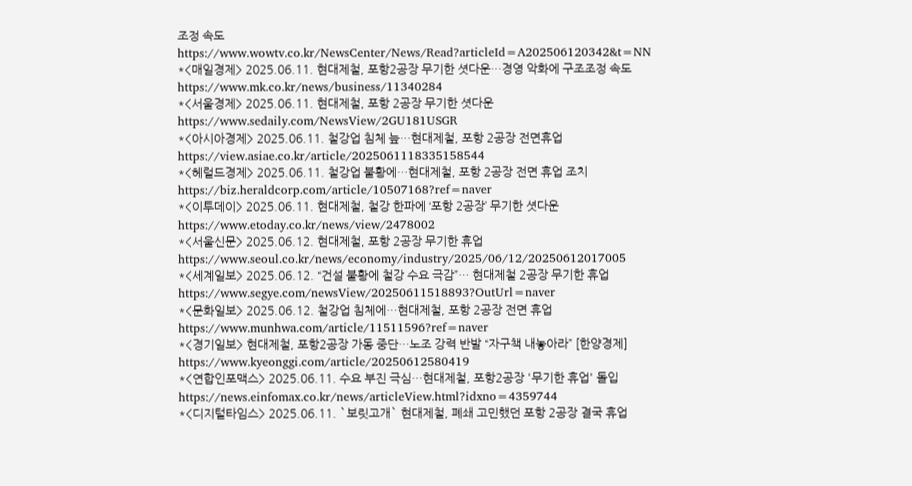조정 속도
https://www.wowtv.co.kr/NewsCenter/News/Read?articleId=A202506120342&t=NN
*<매일경제> 2025.06.11. 현대제철, 포항2공장 무기한 셧다운…경영 악화에 구조조정 속도
https://www.mk.co.kr/news/business/11340284
*<서울경제> 2025.06.11. 현대제철, 포항 2공장 무기한 셧다운
https://www.sedaily.com/NewsView/2GU181USGR
*<아시아경제> 2025.06.11. 철강업 침체 늪…현대제철, 포항 2공장 전면휴업
https://view.asiae.co.kr/article/2025061118335158544
*<헤럴드경제> 2025.06.11. 철강업 불황에…현대제철, 포항 2공장 전면 휴업 조치
https://biz.heraldcorp.com/article/10507168?ref=naver
*<이투데이> 2025.06.11. 현대제철, 철강 한파에 ‘포항 2공장’ 무기한 셧다운
https://www.etoday.co.kr/news/view/2478002
*<서울신문> 2025.06.12. 현대제철, 포항 2공장 무기한 휴업
https://www.seoul.co.kr/news/economy/industry/2025/06/12/20250612017005
*<세계일보> 2025.06.12. “건설 불황에 철강 수요 극감”… 현대제철 2공장 무기한 휴업
https://www.segye.com/newsView/20250611518893?OutUrl=naver
*<문화일보> 2025.06.12. 철강업 침체에…현대제철, 포항 2공장 전면 휴업
https://www.munhwa.com/article/11511596?ref=naver
*<경기일보> 현대제철, 포항2공장 가동 중단…노조 강력 반발 “자구책 내놓아라” [한양경제]
https://www.kyeonggi.com/article/20250612580419
*<연합인포맥스> 2025.06.11. 수요 부진 극심…현대제철, 포항2공장 '무기한 휴업' 돌입
https://news.einfomax.co.kr/news/articleView.html?idxno=4359744
*<디지털타임스> 2025.06.11. `보릿고개` 현대제철, 폐쇄 고민했던 포항 2공장 결국 휴업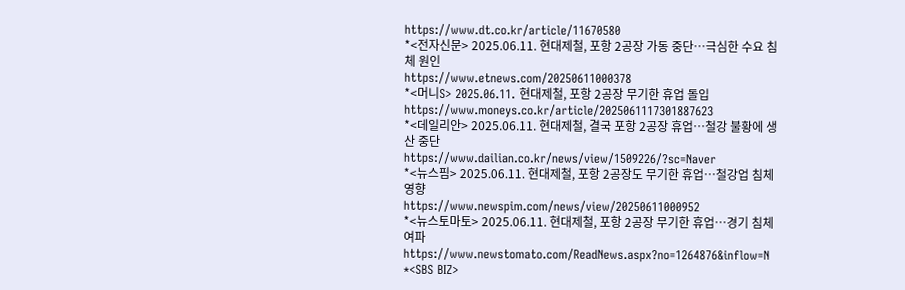https://www.dt.co.kr/article/11670580
*<전자신문> 2025.06.11. 현대제철, 포항 2공장 가동 중단…극심한 수요 침체 원인
https://www.etnews.com/20250611000378
*<머니S> 2025.06.11. 현대제철, 포항 2공장 무기한 휴업 돌입
https://www.moneys.co.kr/article/2025061117301887623
*<데일리안> 2025.06.11. 현대제철, 결국 포항 2공장 휴업…철강 불황에 생산 중단
https://www.dailian.co.kr/news/view/1509226/?sc=Naver
*<뉴스핌> 2025.06.11. 현대제철, 포항 2공장도 무기한 휴업…철강업 침체 영향
https://www.newspim.com/news/view/20250611000952
*<뉴스토마토> 2025.06.11. 현대제철, 포항 2공장 무기한 휴업…경기 침체 여파
https://www.newstomato.com/ReadNews.aspx?no=1264876&inflow=N
*<SBS BIZ>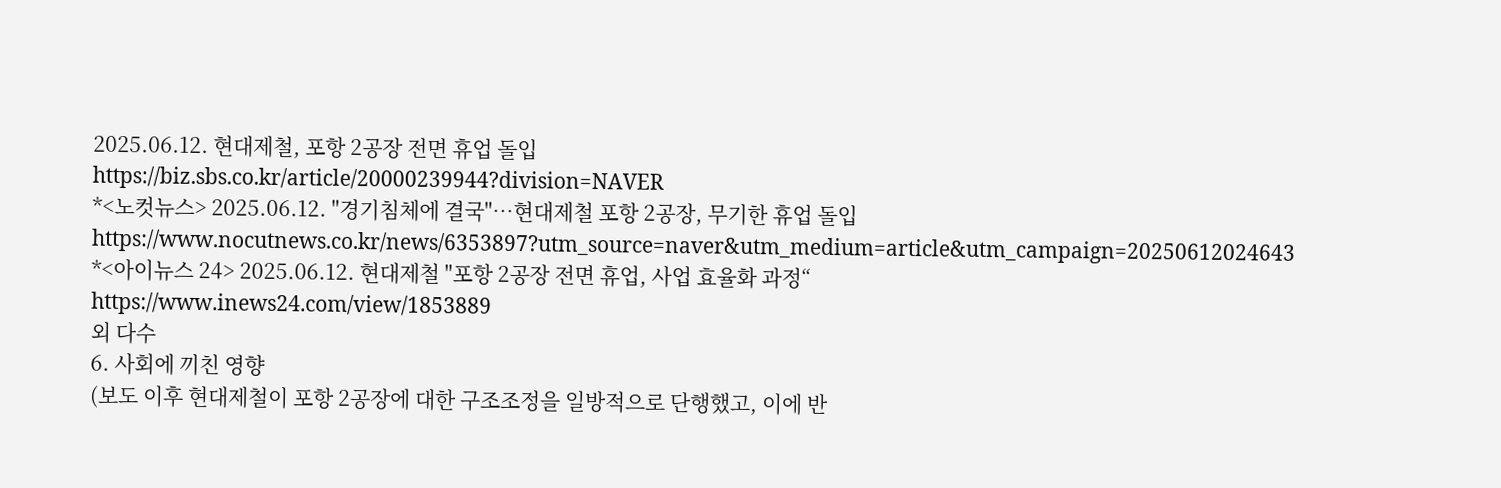2025.06.12. 현대제철, 포항 2공장 전면 휴업 돌입
https://biz.sbs.co.kr/article/20000239944?division=NAVER
*<노컷뉴스> 2025.06.12. "경기침체에 결국"…현대제철 포항 2공장, 무기한 휴업 돌입
https://www.nocutnews.co.kr/news/6353897?utm_source=naver&utm_medium=article&utm_campaign=20250612024643
*<아이뉴스 24> 2025.06.12. 현대제철 "포항 2공장 전면 휴업, 사업 효율화 과정“
https://www.inews24.com/view/1853889
외 다수
6. 사회에 끼친 영향
(보도 이후 현대제철이 포항 2공장에 대한 구조조정을 일방적으로 단행했고, 이에 반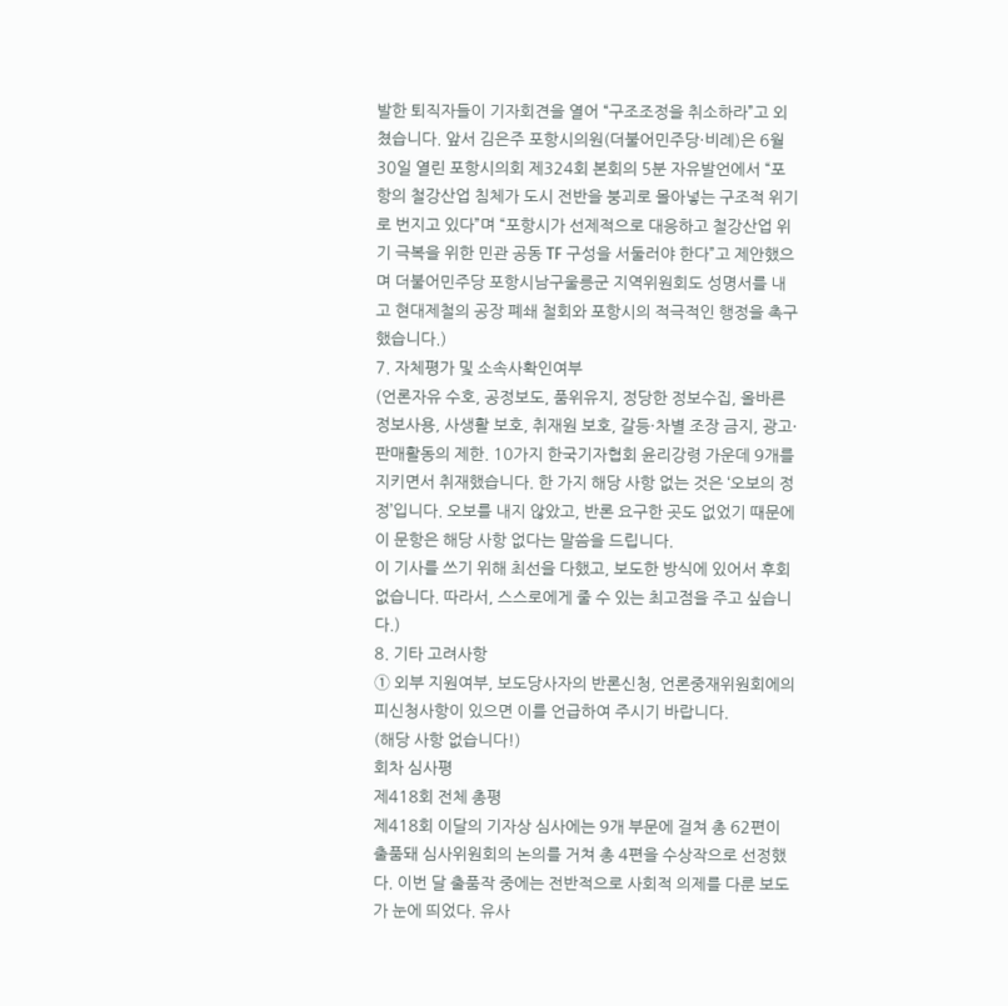발한 퇴직자들이 기자회견을 열어 “구조조정을 취소하라”고 외쳤습니다. 앞서 김은주 포항시의원(더불어민주당·비례)은 6월 30일 열린 포항시의회 제324회 본회의 5분 자유발언에서 “포항의 철강산업 침체가 도시 전반을 붕괴로 몰아넣는 구조적 위기로 번지고 있다”며 “포항시가 선제적으로 대응하고 철강산업 위기 극복을 위한 민관 공동 TF 구성을 서둘러야 한다”고 제안했으며 더불어민주당 포항시남구울릉군 지역위원회도 성명서를 내고 현대제철의 공장 폐쇄 철회와 포항시의 적극적인 행정을 촉구했습니다.)
7. 자체평가 및 소속사확인여부
(언론자유 수호, 공정보도, 품위유지, 정당한 정보수집, 올바른 정보사용, 사생활 보호, 취재원 보호, 갈등·차별 조장 금지, 광고·판매활동의 제한. 10가지 한국기자협회 윤리강령 가운데 9개를 지키면서 취재했습니다. 한 가지 해당 사항 없는 것은 ‘오보의 정정’입니다. 오보를 내지 않았고, 반론 요구한 곳도 없었기 때문에 이 문항은 해당 사항 없다는 말씀을 드립니다.
이 기사를 쓰기 위해 최선을 다했고, 보도한 방식에 있어서 후회 없습니다. 따라서, 스스로에게 줄 수 있는 최고점을 주고 싶습니다.)
8. 기타 고려사항
① 외부 지원여부, 보도당사자의 반론신청, 언론중재위원회에의 피신청사항이 있으면 이를 언급하여 주시기 바랍니다.
(해당 사항 없습니다!)
회차 심사평
제418회 전체 총평
제418회 이달의 기자상 심사에는 9개 부문에 걸쳐 총 62편이 출품돼 심사위원회의 논의를 거쳐 총 4편을 수상작으로 선정했다. 이번 달 출품작 중에는 전반적으로 사회적 의제를 다룬 보도가 눈에 띄었다. 유사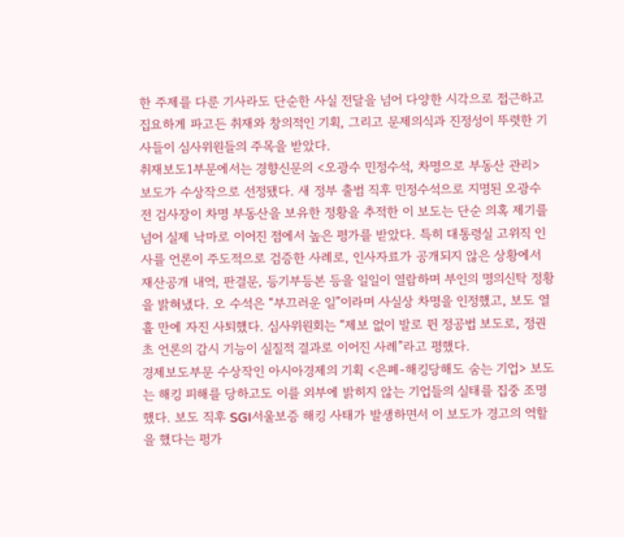한 주제를 다룬 기사라도 단순한 사실 전달을 넘어 다양한 시각으로 접근하고 집요하게 파고든 취재와 창의적인 기획, 그리고 문제의식과 진정성이 뚜렷한 기사들이 심사위원들의 주목을 받았다.
취재보도1부문에서는 경향신문의 <오광수 민정수석, 차명으로 부동산 관리> 보도가 수상작으로 선정됐다. 새 정부 출범 직후 민정수석으로 지명된 오광수 전 검사장이 차명 부동산을 보유한 정황을 추적한 이 보도는 단순 의혹 제기를 넘어 실제 낙마로 이어진 점에서 높은 평가를 받았다. 특히 대통령실 고위직 인사를 언론이 주도적으로 검증한 사례로, 인사자료가 공개되지 않은 상황에서 재산공개 내역, 판결문, 등기부등본 등을 일일이 열람하며 부인의 명의신탁 정황을 밝혀냈다. 오 수석은 “부끄러운 일”이라며 사실상 차명을 인정했고, 보도 열흘 만에 자진 사퇴했다. 심사위원회는 “제보 없이 발로 뛴 정공법 보도로, 정권 초 언론의 감시 기능이 실질적 결과로 이어진 사례”라고 평했다.
경제보도부문 수상작인 아시아경제의 기획 <은폐-해킹당해도 숨는 기업> 보도는 해킹 피해를 당하고도 이를 외부에 밝히지 않는 기업들의 실태를 집중 조명했다. 보도 직후 SGI서울보증 해킹 사태가 발생하면서 이 보도가 경고의 역할을 했다는 평가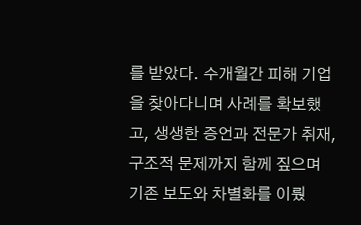를 받았다. 수개월간 피해 기업을 찾아다니며 사례를 확보했고, 생생한 증언과 전문가 취재, 구조적 문제까지 함께 짚으며 기존 보도와 차별화를 이뤘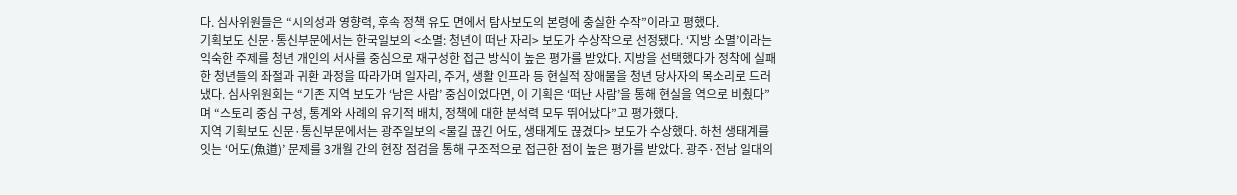다. 심사위원들은 “시의성과 영향력, 후속 정책 유도 면에서 탐사보도의 본령에 충실한 수작”이라고 평했다.
기획보도 신문·통신부문에서는 한국일보의 <소멸: 청년이 떠난 자리> 보도가 수상작으로 선정됐다. ‘지방 소멸’이라는 익숙한 주제를 청년 개인의 서사를 중심으로 재구성한 접근 방식이 높은 평가를 받았다. 지방을 선택했다가 정착에 실패한 청년들의 좌절과 귀환 과정을 따라가며 일자리, 주거, 생활 인프라 등 현실적 장애물을 청년 당사자의 목소리로 드러냈다. 심사위원회는 “기존 지역 보도가 ‘남은 사람’ 중심이었다면, 이 기획은 ‘떠난 사람’을 통해 현실을 역으로 비췄다”며 “스토리 중심 구성, 통계와 사례의 유기적 배치, 정책에 대한 분석력 모두 뛰어났다”고 평가했다.
지역 기획보도 신문·통신부문에서는 광주일보의 <물길 끊긴 어도, 생태계도 끊겼다> 보도가 수상했다. 하천 생태계를 잇는 ‘어도(魚道)’ 문제를 3개월 간의 현장 점검을 통해 구조적으로 접근한 점이 높은 평가를 받았다. 광주·전남 일대의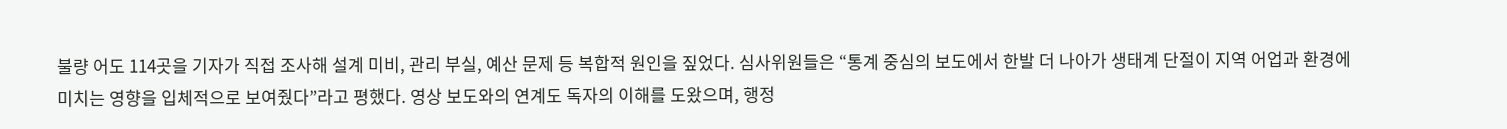불량 어도 114곳을 기자가 직접 조사해 설계 미비, 관리 부실, 예산 문제 등 복합적 원인을 짚었다. 심사위원들은 “통계 중심의 보도에서 한발 더 나아가 생태계 단절이 지역 어업과 환경에 미치는 영향을 입체적으로 보여줬다”라고 평했다. 영상 보도와의 연계도 독자의 이해를 도왔으며, 행정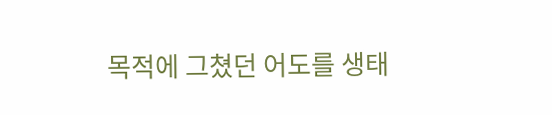목적에 그쳤던 어도를 생태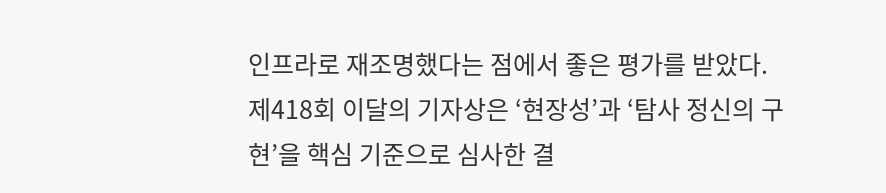인프라로 재조명했다는 점에서 좋은 평가를 받았다.
제418회 이달의 기자상은 ‘현장성’과 ‘탐사 정신의 구현’을 핵심 기준으로 심사한 결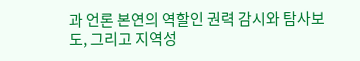과 언론 본연의 역할인 권력 감시와 탐사보도, 그리고 지역성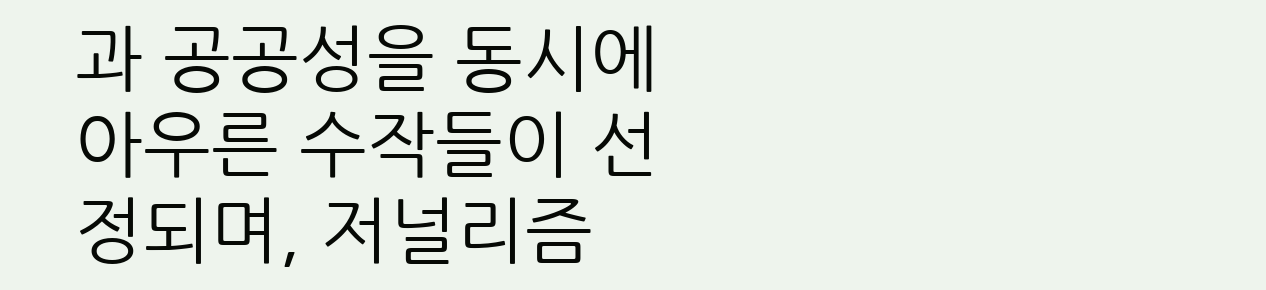과 공공성을 동시에 아우른 수작들이 선정되며, 저널리즘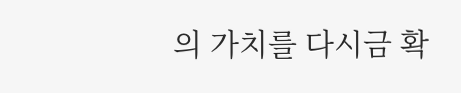의 가치를 다시금 확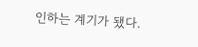인하는 계기가 됐다.